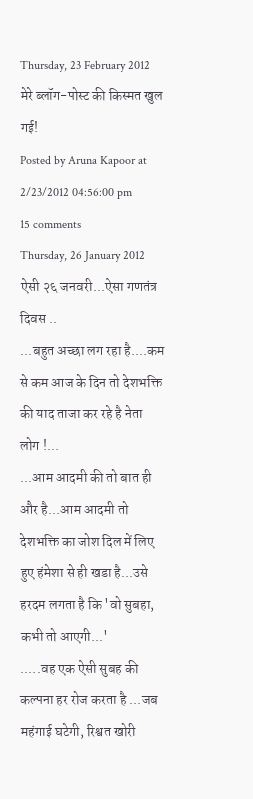Thursday, 23 February 2012
मेरे ब्लॉग-पोस्ट की किस्मत खुल गई!
Posted by Aruna Kapoor at 2/23/2012 04:56:00 pm 15 comments
Thursday, 26 January 2012
ऐसी २६ जनवरी...ऐसा गणतंत्र दिवस ..
...बहुत अच्छा लग रहा है....कम से कम आज के दिन तो देशभक्ति की याद ताजा कर रहे है नेता लोग !...
...आम आदमी की तो बात ही और है...आम आदमी तो देशभक्ति का जोश दिल में लिए हुए हंमेशा से ही खडा है...उसे हरदम लगता है कि 'वो सुबहा, कभी तो आएगी...'
.....वह एक ऐसी सुबह की कल्पना हर रोज करता है ...जब महंगाई घटेगी, रिश्वत खोरी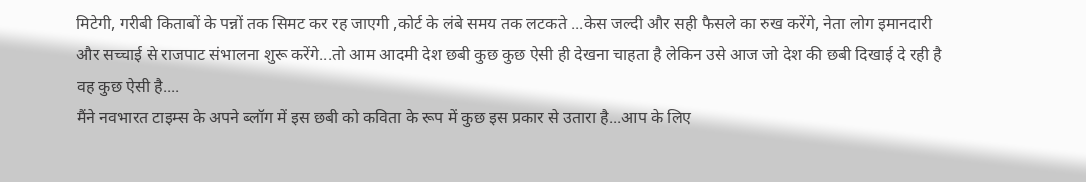मिटेगी, गरीबी किताबों के पन्नों तक सिमट कर रह जाएगी ,कोर्ट के लंबे समय तक लटकते ...केस जल्दी और सही फैसले का रुख करेंगे, नेता लोग इमानदारी और सच्चाई से राजपाट संभालना शुरू करेंगे...तो आम आदमी देश छबी कुछ कुछ ऐसी ही देखना चाहता है लेकिन उसे आज जो देश की छबी दिखाई दे रही है वह कुछ ऐसी है....
मैंने नवभारत टाइम्स के अपने ब्लॉग में इस छबी को कविता के रूप में कुछ इस प्रकार से उतारा है...आप के लिए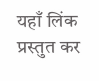यहाँ लिंक प्रस्तुत कर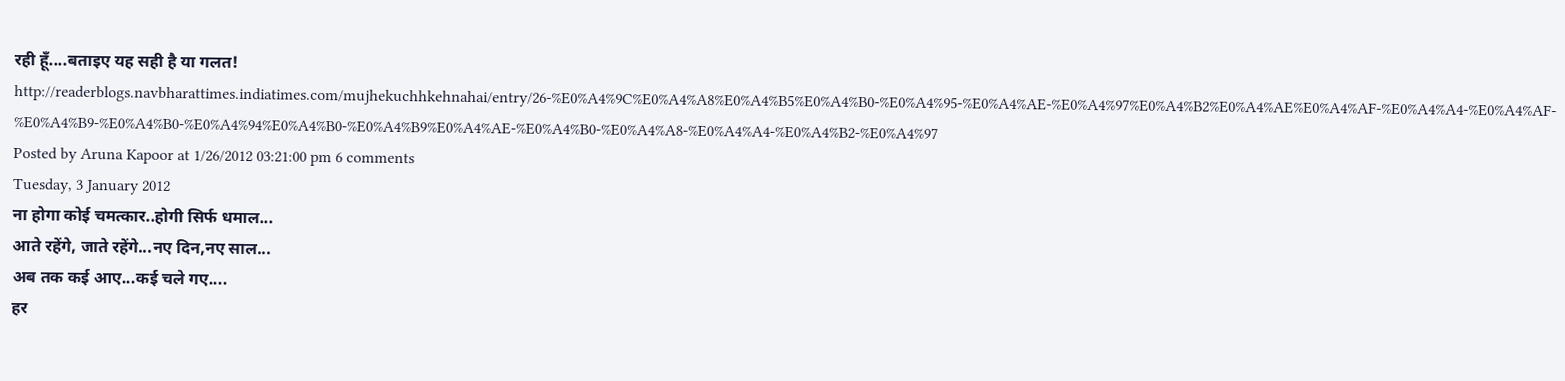रही हूँ....बताइए यह सही है या गलत!
http://readerblogs.navbharattimes.indiatimes.com/mujhekuchhkehnahai/entry/26-%E0%A4%9C%E0%A4%A8%E0%A4%B5%E0%A4%B0-%E0%A4%95-%E0%A4%AE-%E0%A4%97%E0%A4%B2%E0%A4%AE%E0%A4%AF-%E0%A4%A4-%E0%A4%AF-%E0%A4%B9-%E0%A4%B0-%E0%A4%94%E0%A4%B0-%E0%A4%B9%E0%A4%AE-%E0%A4%B0-%E0%A4%A8-%E0%A4%A4-%E0%A4%B2-%E0%A4%97
Posted by Aruna Kapoor at 1/26/2012 03:21:00 pm 6 comments
Tuesday, 3 January 2012
ना होगा कोई चमत्कार..होगी सिर्फ धमाल...
आते रहेंगे, जाते रहेंगे...नए दिन,नए साल...
अब तक कई आए...कई चले गए....
हर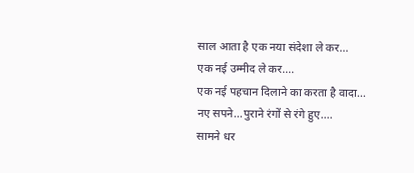साल आता है एक नया संदेशा ले कर...
एक नई उम्मीद ले कर....
एक नई पहचान दिलाने का करता है वादा...
नए सपने...पुराने रंगों से रंगे हुए....
सामने धर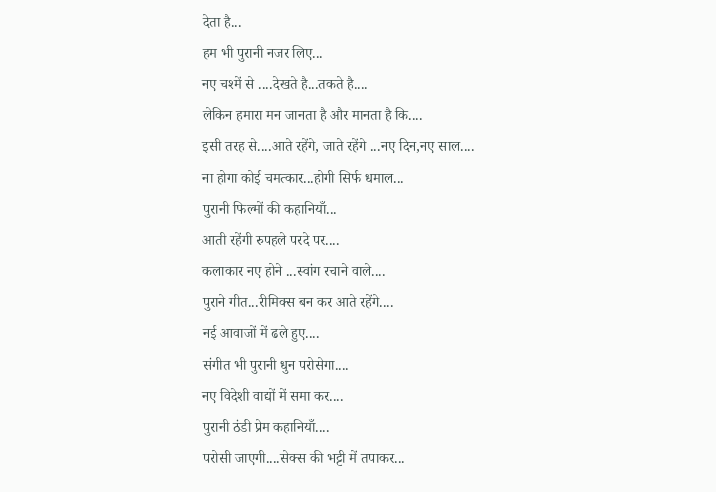देता है...
हम भी पुरानी नजर लिए...
नए चश्में से ....देखते है...तकते है....
लेकिन हमारा मन जानता है और मानता है कि....
इसी तरह से....आते रहेंगे, जाते रहेंगे ...नए दिन,नए साल....
ना होगा कोई चमत्कार...होगी सिर्फ धमाल...
पुरानी फिल्मों की कहानियाँ...
आती रहेंगी रुपहले परदे पर....
कलाकार नए होने ...स्वांग रचाने वाले....
पुराने गीत...रीमिक्स बन कर आते रहेंगे....
नई आवाजों में ढले हुए....
संगीत भी पुरानी धुन परोसेगा....
नए विदेशी वाद्यों में समा कर....
पुरानी ठंडी प्रेम कहानियाँ....
परोसी जाएगी....सेक्स की भट्टी में तपाकर...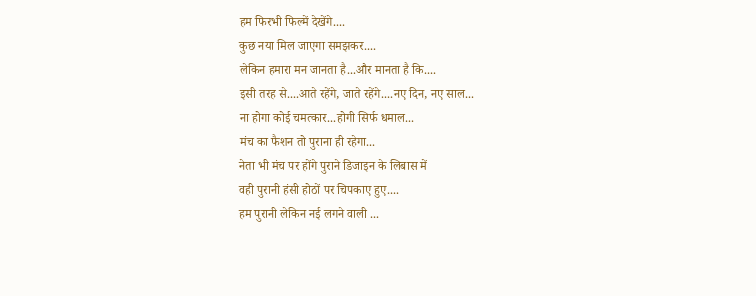हम फिरभी फिल्में देखेंगे....
कुछ नया मिल जाएगा समझकर....
लेकिन हमारा मन जानता है...और मानता है कि....
इसी तरह से....आते रहेंगे, जाते रहेंगे....नए दिन, नए साल...
ना होगा कोई चमत्कार...होगी सिर्फ धमाल...
मंच का फैशन तो पुराना ही रहेगा...
नेता भी मंच पर होंगे पुराने डिजाइन के लिबास में
वही पुरानी हंसी होठों पर चिपकाए हुए....
हम पुरानी लेकिन नई लगने वाली ...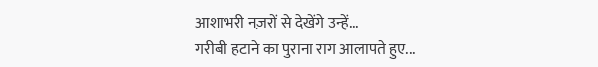आशाभरी नज़रों से देखेंगे उन्हें...
गरीबी हटाने का पुराना राग आलापते हुए...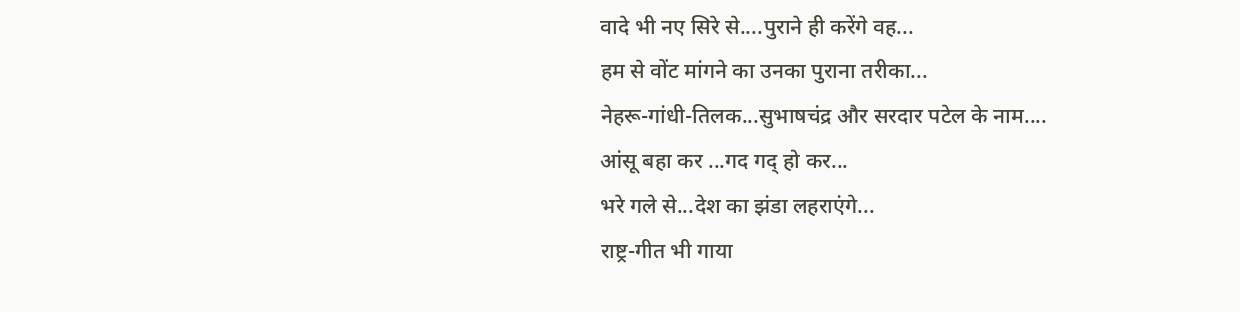वादे भी नए सिरे से....पुराने ही करेंगे वह...
हम से वोंट मांगने का उनका पुराना तरीका...
नेहरू-गांधी-तिलक...सुभाषचंद्र और सरदार पटेल के नाम....
आंसू बहा कर ...गद गद् हो कर...
भरे गले से...देश का झंडा लहराएंगे...
राष्ट्र-गीत भी गाया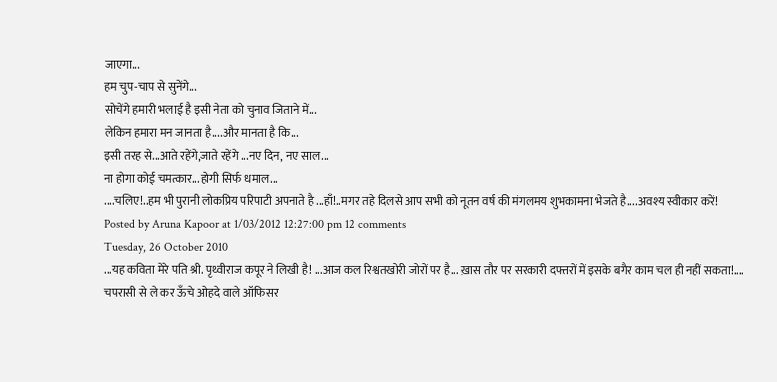जाएगा...
हम चुप-चाप से सुनेंगे...
सोचेंगे हमारी भलाई है इसी नेता को चुनाव जिताने में...
लेकिन हमारा मन जानता है....और मानता है कि...
इसी तरह से...आते रहेंगे,जाते रहेंगे ...नए दिन, नए साल...
ना होगा कोई चमत्कार...होगी सिर्फ धमाल...
....चलिए!..हम भी पुरानी लोकप्रिय परिपाटी अपनाते है ...हाँ!..मगर तहे दिलसे आप सभी को नूतन वर्ष की मंगलमय शुभकामना भेजते है....अवश्य स्वीकार करें!
Posted by Aruna Kapoor at 1/03/2012 12:27:00 pm 12 comments
Tuesday, 26 October 2010
...यह कविता मेरे पति श्री. पृथ्वीराज कपूर ने लिखी है! ...आज कल रिश्वतखोरी जोरों पर है... ख़ास तौर पर सरकारी दफ्तरों में इसके बगैर काम चल ही नहीं सकता!.... चपरासी से ले कर ऊँचे ओहदे वाले ऑफिसर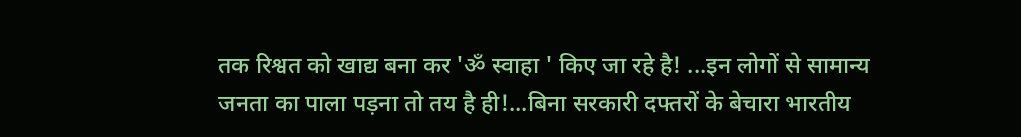तक रिश्वत को खाद्य बना कर 'ॐ स्वाहा ' किए जा रहे है! ...इन लोगों से सामान्य जनता का पाला पड़ना तो तय है ही!...बिना सरकारी दफ्तरों के बेचारा भारतीय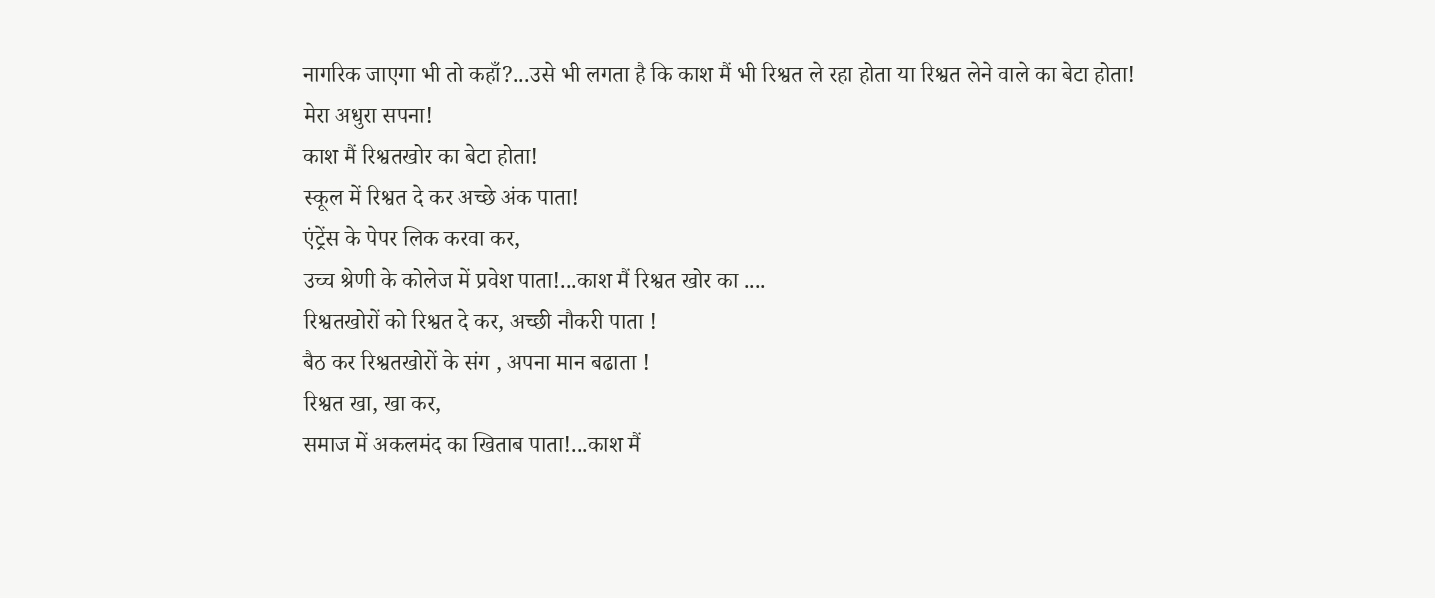नागरिक जाएगा भी तो कहाँ?...उसे भी लगता है कि काश मैं भी रिश्वत ले रहा होता या रिश्वत लेने वाले का बेटा होता!
मेरा अधुरा सपना!
काश मैं रिश्वतखोर का बेटा होता!
स्कूल में रिश्वत दे कर अच्छे अंक पाता!
एंट्रेंस के पेपर लिक करवा कर,
उच्च श्रेणी के कोलेज में प्रवेश पाता!...काश मैं रिश्वत खोर का ....
रिश्वतखोरों को रिश्वत दे कर, अच्छी नौकरी पाता !
बैठ कर रिश्वतखोरों के संग , अपना मान बढाता !
रिश्वत खा, खा कर,
समाज में अकलमंद का खिताब पाता!...काश मैं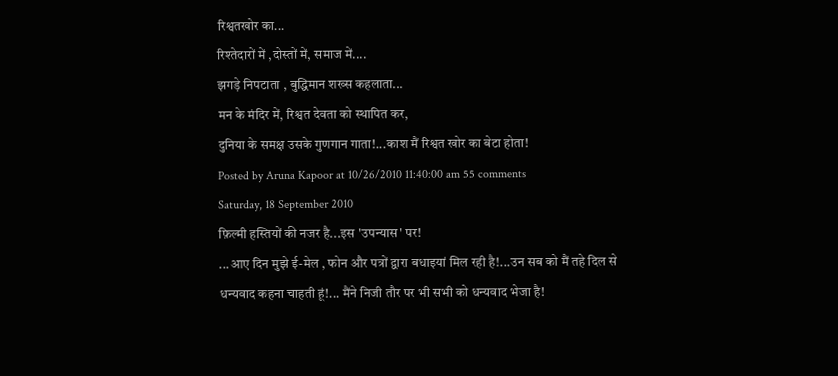रिश्वतखोर का...
रिश्तेदारों में ,दोस्तों में, समाज में....
झगड़े निपटाता , बुद्धिमान शख्स कहलाता...
मन के मंदिर में, रिश्वत देवता को स्थापित कर,
दुनिया के समक्ष उसके गुणगान गाता!...काश मैं रिश्वत खोर का बेटा होता!
Posted by Aruna Kapoor at 10/26/2010 11:40:00 am 55 comments
Saturday, 18 September 2010
फ़िल्मी हस्तियों की नजर है...इस 'उपन्यास' पर!
...आए दिन मुझे ई-मेल , फोन और पत्रों द्वारा बधाइयां मिल रही है!...उन सब को मैं तहे दिल से धन्यवाद कहना चाहती हूं!... मैंने निजी तौर पर भी सभी को धन्यवाद भेजा है!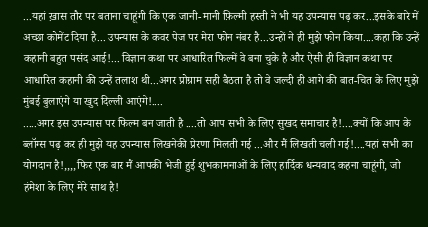...यहां ख़ास तौर पर बताना चाहूंगी कि एक जानी-मानी फ़िल्मी हस्ती ने भी यह उपन्यास पढ़ कर...इसके बारे में अच्छा कोमेंट दिया है... उपन्यास के कवर पेज पर मेरा फोन नंबर है...उन्हों ने ही मुझे फोन किया....कहा कि उन्हें कहानी बहुत पसंद आई!... विज्ञान कथा पर आधारित फिल्में वे बना चुके है और ऐसी ही विज्ञान कथा पर आधारित कहानी की उन्हें तलाश थी...अगर प्रोग्राम सही बैठता है तो वे जल्दी ही आगे की बात-चित के लिए मुझे मुंबई बुलाएंगे या खुद दिल्ली आएंगे!....
.....अगर इस उपन्यास पर फिल्म बन जाती है ....तो आप सभी के लिए सुखद समाचार है!....क्यों कि आप के ब्लॉग्स पढ़ कर ही मुझे यह उपन्यास लिखनेकी प्रेरणा मिलती गई ...और मैं लिखती चली गई!....यहां सभी का योगदान है!,,,,फिर एक बार मैं आपकी भेजी हुई शुभकामनाओं के लिए हार्दिक धन्यवाद कहना चाहूंगी, जो हंमेशा के लिए मेरे साथ है!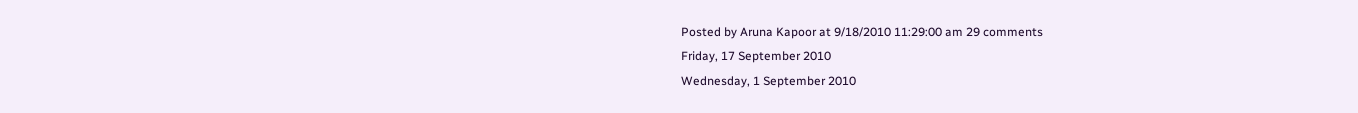Posted by Aruna Kapoor at 9/18/2010 11:29:00 am 29 comments
Friday, 17 September 2010
Wednesday, 1 September 2010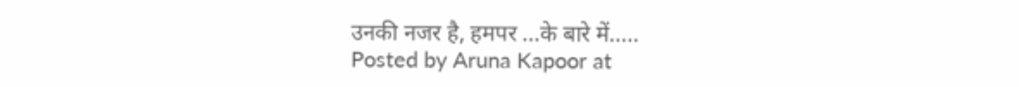उनकी नजर है, हमपर ...के बारे में.....
Posted by Aruna Kapoor at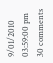9/01/2010 03:59:00 pm 30 comments